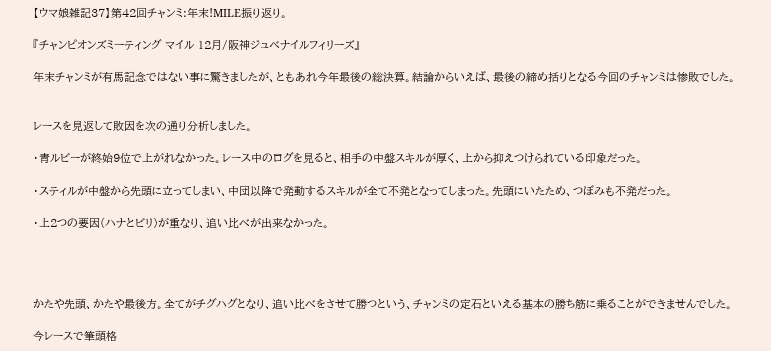【ウマ娘雑記37】第42回チャンミ:年末!MILE振り返り。

『チャンピオンズミーティング マイル 12月/阪神ジュベナイルフィリーズ』

年末チャンミが有馬記念ではない事に驚きましたが、ともあれ今年最後の総決算。結論からいえば、最後の締め括りとなる今回のチャンミは惨敗でした。


レースを見返して敗因を次の通り分析しました。

・青ルビーが終始9位で上がれなかった。レース中のログを見ると、相手の中盤スキルが厚く、上から抑えつけられている印象だった。

・スティルが中盤から先頭に立ってしまい、中団以降で発動するスキルが全て不発となってしまった。先頭にいたため、つぼみも不発だった。

・上2つの要因(ハナとビリ)が重なり、追い比べが出来なかった。




かたや先頭、かたや最後方。全てがチグハグとなり、追い比べをさせて勝つという、チャンミの定石といえる基本の勝ち筋に乗ることができませんでした。

今レースで筆頭格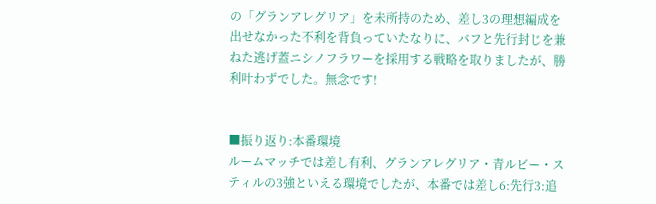の「グランアレグリア」を未所持のため、差し3の理想編成を出せなかった不利を背負っていたなりに、バフと先行封じを兼ねた逃げ蓋ニシノフラワーを採用する戦略を取りましたが、勝利叶わずでした。無念です!


■振り返り:本番環境
ルームマッチでは差し有利、グランアレグリア・青ルビー・スティルの3強といえる環境でしたが、本番では差し6:先行3:追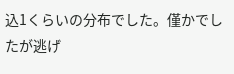込1くらいの分布でした。僅かでしたが逃げ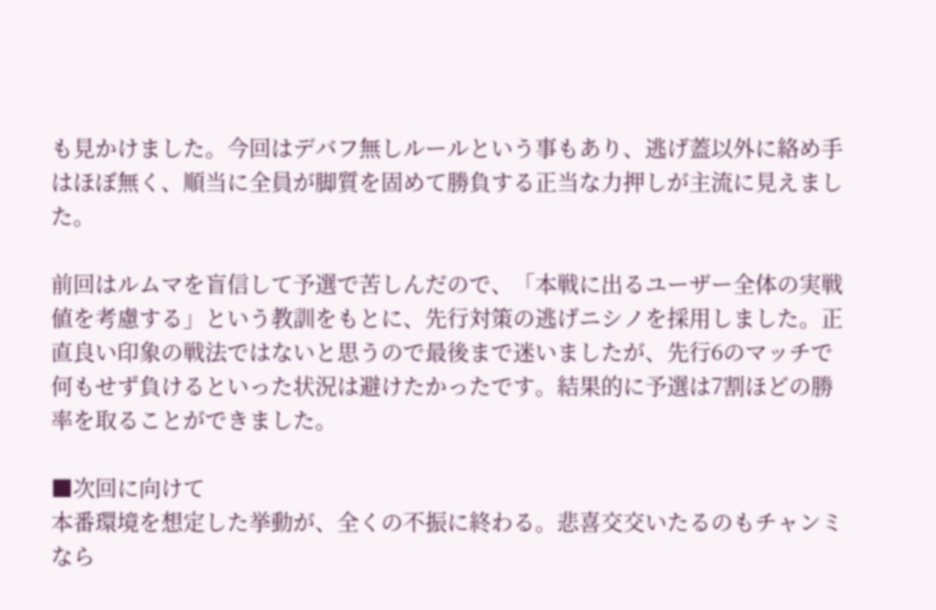も見かけました。今回はデバフ無しルールという事もあり、逃げ蓋以外に絡め手はほぼ無く、順当に全員が脚質を固めて勝負する正当な力押しが主流に見えました。

前回はルムマを盲信して予選で苦しんだので、「本戦に出るユーザー全体の実戦値を考慮する」という教訓をもとに、先行対策の逃げニシノを採用しました。正直良い印象の戦法ではないと思うので最後まで迷いましたが、先行6のマッチで何もせず負けるといった状況は避けたかったです。結果的に予選は7割ほどの勝率を取ることができました。

■次回に向けて
本番環境を想定した挙動が、全くの不振に終わる。悲喜交交いたるのもチャンミなら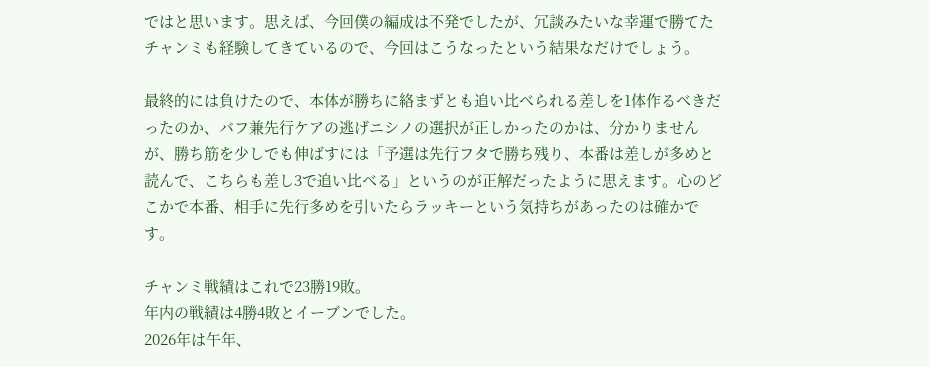ではと思います。思えば、今回僕の編成は不発でしたが、冗談みたいな幸運で勝てたチャンミも経験してきているので、今回はこうなったという結果なだけでしょう。

最終的には負けたので、本体が勝ちに絡まずとも追い比べられる差しを1体作るべきだったのか、バフ兼先行ケアの逃げニシノの選択が正しかったのかは、分かりませんが、勝ち筋を少しでも伸ばすには「予選は先行フタで勝ち残り、本番は差しが多めと読んで、こちらも差し3で追い比べる」というのが正解だったように思えます。心のどこかで本番、相手に先行多めを引いたらラッキーという気持ちがあったのは確かです。

チャンミ戦績はこれで23勝19敗。
年内の戦績は4勝4敗とイーブンでした。
2026年は午年、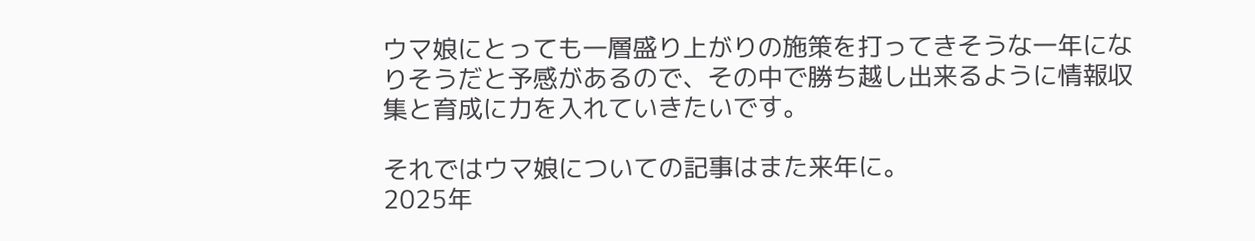ウマ娘にとっても一層盛り上がりの施策を打ってきそうな一年になりそうだと予感があるので、その中で勝ち越し出来るように情報収集と育成に力を入れていきたいです。

それではウマ娘についての記事はまた来年に。
2025年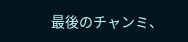最後のチャンミ、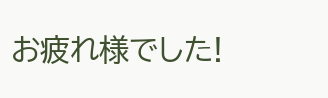お疲れ様でした!